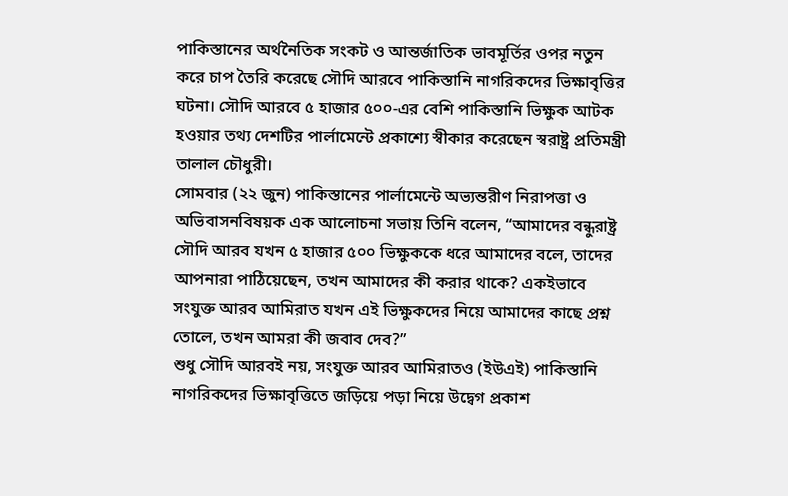পাকিস্তানের অর্থনৈতিক সংকট ও আন্তর্জাতিক ভাবমূর্তির ওপর নতুন করে চাপ তৈরি করেছে সৌদি আরবে পাকিস্তানি নাগরিকদের ভিক্ষাবৃত্তির ঘটনা। সৌদি আরবে ৫ হাজার ৫০০-এর বেশি পাকিস্তানি ভিক্ষুক আটক হওয়ার তথ্য দেশটির পার্লামেন্টে প্রকাশ্যে স্বীকার করেছেন স্বরাষ্ট্র প্রতিমন্ত্রী তালাল চৌধুরী।
সোমবার (২২ জুন) পাকিস্তানের পার্লামেন্টে অভ্যন্তরীণ নিরাপত্তা ও অভিবাসনবিষয়ক এক আলোচনা সভায় তিনি বলেন, “আমাদের বন্ধুরাষ্ট্র সৌদি আরব যখন ৫ হাজার ৫০০ ভিক্ষুককে ধরে আমাদের বলে, তাদের আপনারা পাঠিয়েছেন, তখন আমাদের কী করার থাকে? একইভাবে সংযুক্ত আরব আমিরাত যখন এই ভিক্ষুকদের নিয়ে আমাদের কাছে প্রশ্ন তোলে, তখন আমরা কী জবাব দেব?”
শুধু সৌদি আরবই নয়, সংযুক্ত আরব আমিরাতও (ইউএই) পাকিস্তানি নাগরিকদের ভিক্ষাবৃত্তিতে জড়িয়ে পড়া নিয়ে উদ্বেগ প্রকাশ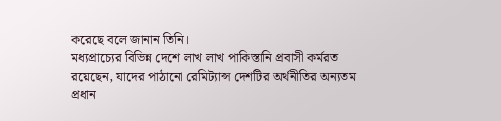করেছে বলে জানান তিনি।
মধ্যপ্রাচ্যের বিভিন্ন দেশে লাখ লাখ পাকিস্তানি প্রবাসী কর্মরত রয়েছেন, যাদের পাঠানো রেমিট্যান্স দেশটির অর্থনীতির অন্যতম প্রধান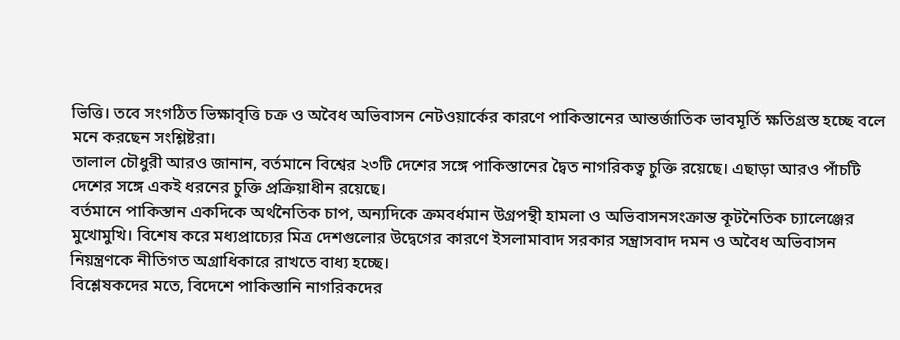ভিত্তি। তবে সংগঠিত ভিক্ষাবৃত্তি চক্র ও অবৈধ অভিবাসন নেটওয়ার্কের কারণে পাকিস্তানের আন্তর্জাতিক ভাবমূর্তি ক্ষতিগ্রস্ত হচ্ছে বলে মনে করছেন সংশ্লিষ্টরা।
তালাল চৌধুরী আরও জানান, বর্তমানে বিশ্বের ২৩টি দেশের সঙ্গে পাকিস্তানের দ্বৈত নাগরিকত্ব চুক্তি রয়েছে। এছাড়া আরও পাঁচটি দেশের সঙ্গে একই ধরনের চুক্তি প্রক্রিয়াধীন রয়েছে।
বর্তমানে পাকিস্তান একদিকে অর্থনৈতিক চাপ, অন্যদিকে ক্রমবর্ধমান উগ্রপন্থী হামলা ও অভিবাসনসংক্রান্ত কূটনৈতিক চ্যালেঞ্জের মুখোমুখি। বিশেষ করে মধ্যপ্রাচ্যের মিত্র দেশগুলোর উদ্বেগের কারণে ইসলামাবাদ সরকার সন্ত্রাসবাদ দমন ও অবৈধ অভিবাসন নিয়ন্ত্রণকে নীতিগত অগ্রাধিকারে রাখতে বাধ্য হচ্ছে।
বিশ্লেষকদের মতে, বিদেশে পাকিস্তানি নাগরিকদের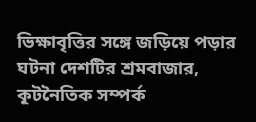ভিক্ষাবৃত্তির সঙ্গে জড়িয়ে পড়ার ঘটনা দেশটির শ্রমবাজার, কূটনৈতিক সম্পর্ক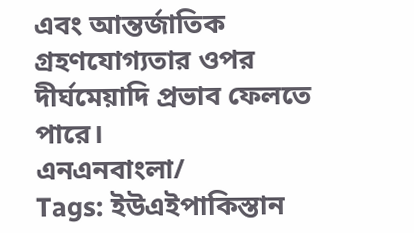এবং আন্তর্জাতিক গ্রহণযোগ্যতার ওপর দীর্ঘমেয়াদি প্রভাব ফেলতে পারে।
এনএনবাংলা/
Tags: ইউএইপাকিস্তান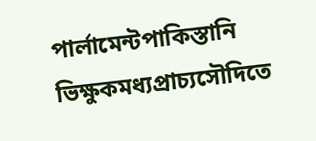পার্লামেন্টপাকিস্তানি ভিক্ষুকমধ্যপ্রাচ্যসৌদিতে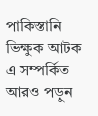পাকিস্তানি ভিক্ষুক আটক
এ সম্পর্কিত আরও পড়ুন